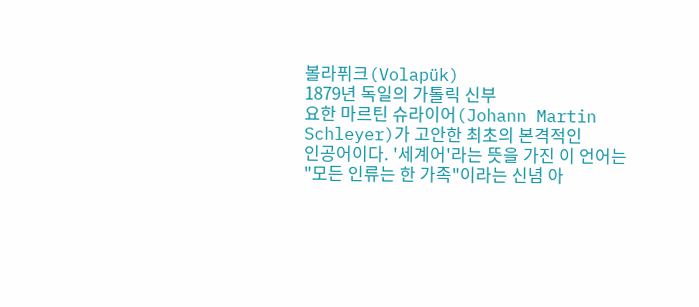볼라퓌크(Volapük)
1879년 독일의 가톨릭 신부
요한 마르틴 슈라이어(Johann Martin Schleyer)가 고안한 최초의 본격적인
인공어이다. '세계어'라는 뜻을 가진 이 언어는 "모든 인류는 한 가족"이라는 신념 아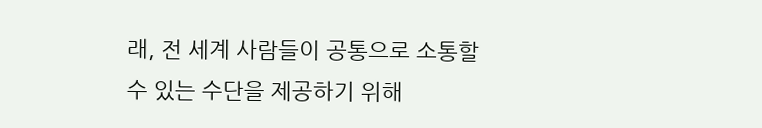래, 전 세계 사람들이 공통으로 소통할 수 있는 수단을 제공하기 위해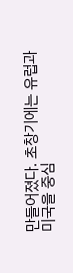만들어졌다. 초창기에는 유럽과 미국을 중심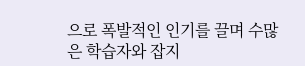으로 폭발적인 인기를 끌며 수많은 학습자와 잡지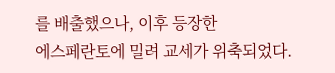를 배출했으나, 이후 등장한
에스페란토에 밀려 교세가 위축되었다.